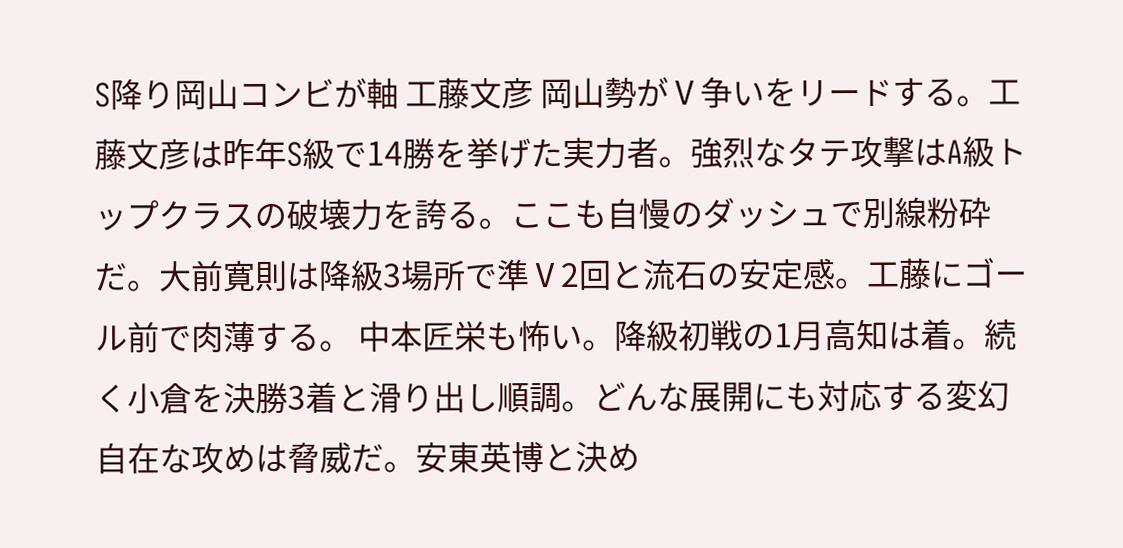S降り岡山コンビが軸 工藤文彦 岡山勢がⅤ争いをリードする。工藤文彦は昨年S級で14勝を挙げた実力者。強烈なタテ攻撃はA級トップクラスの破壊力を誇る。ここも自慢のダッシュで別線粉砕だ。大前寛則は降級3場所で準Ⅴ2回と流石の安定感。工藤にゴール前で肉薄する。 中本匠栄も怖い。降級初戦の1月高知は着。続く小倉を決勝3着と滑り出し順調。どんな展開にも対応する変幻自在な攻めは脅威だ。安東英博と決め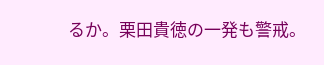るか。栗田貴徳の一発も警戒。